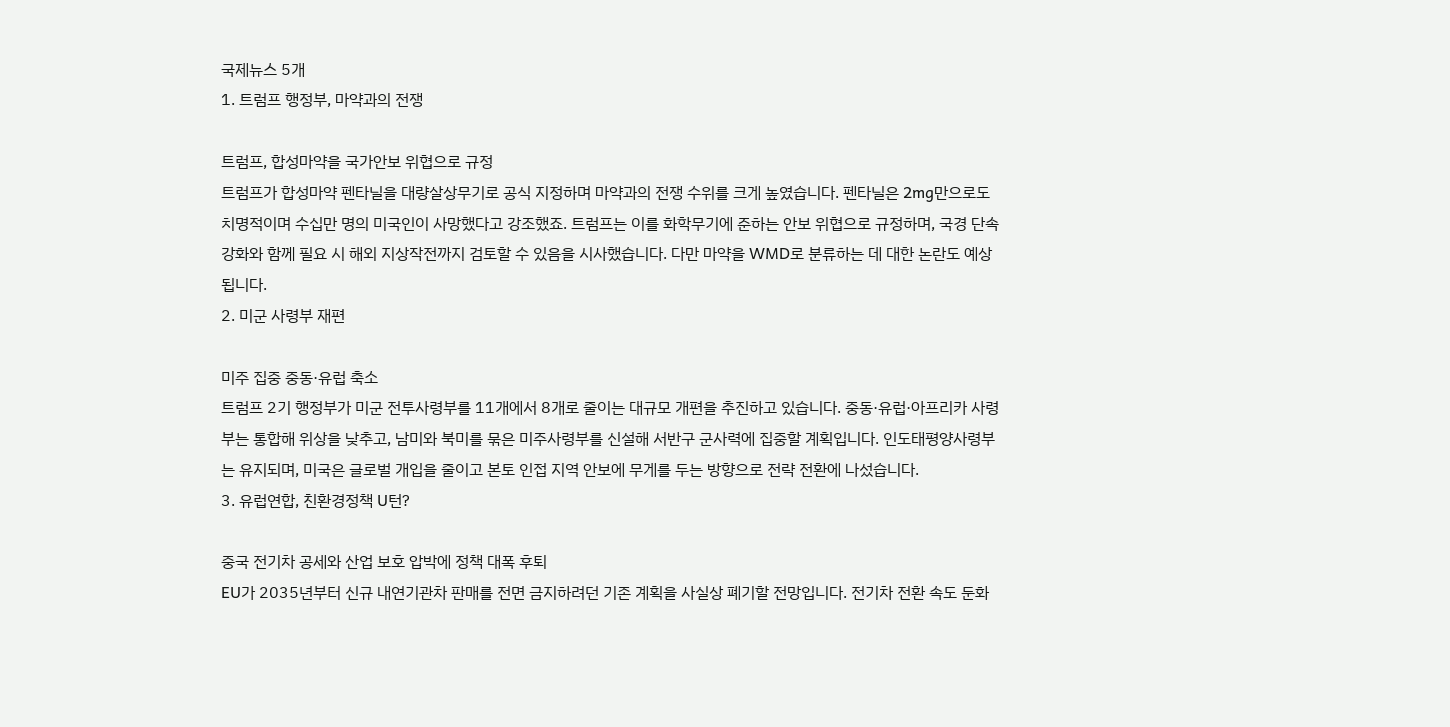국제뉴스 5개
1. 트럼프 행정부, 마약과의 전쟁

트럼프, 합성마약을 국가안보 위협으로 규정
트럼프가 합성마약 펜타닐을 대량살상무기로 공식 지정하며 마약과의 전쟁 수위를 크게 높였습니다. 펜타닐은 2mg만으로도 치명적이며 수십만 명의 미국인이 사망했다고 강조했죠. 트럼프는 이를 화학무기에 준하는 안보 위협으로 규정하며, 국경 단속 강화와 함께 필요 시 해외 지상작전까지 검토할 수 있음을 시사했습니다. 다만 마약을 WMD로 분류하는 데 대한 논란도 예상됩니다.
2. 미군 사령부 재편

미주 집중 중동·유럽 축소
트럼프 2기 행정부가 미군 전투사령부를 11개에서 8개로 줄이는 대규모 개편을 추진하고 있습니다. 중동·유럽·아프리카 사령부는 통합해 위상을 낮추고, 남미와 북미를 묶은 미주사령부를 신설해 서반구 군사력에 집중할 계획입니다. 인도태평양사령부는 유지되며, 미국은 글로벌 개입을 줄이고 본토 인접 지역 안보에 무게를 두는 방향으로 전략 전환에 나섰습니다.
3. 유럽연합, 친환경정책 U턴?

중국 전기차 공세와 산업 보호 압박에 정책 대폭 후퇴
EU가 2035년부터 신규 내연기관차 판매를 전면 금지하려던 기존 계획을 사실상 폐기할 전망입니다. 전기차 전환 속도 둔화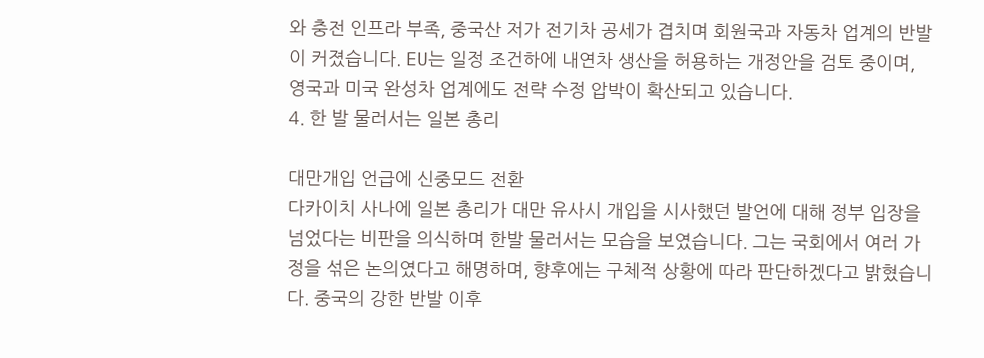와 충전 인프라 부족, 중국산 저가 전기차 공세가 겹치며 회원국과 자동차 업계의 반발이 커졌습니다. EU는 일정 조건하에 내연차 생산을 허용하는 개정안을 검토 중이며, 영국과 미국 완성차 업계에도 전략 수정 압박이 확산되고 있습니다.
4. 한 발 물러서는 일본 총리

대만개입 언급에 신중모드 전환
다카이치 사나에 일본 총리가 대만 유사시 개입을 시사했던 발언에 대해 정부 입장을 넘었다는 비판을 의식하며 한발 물러서는 모습을 보였습니다. 그는 국회에서 여러 가정을 섞은 논의였다고 해명하며, 향후에는 구체적 상황에 따라 판단하겠다고 밝혔습니다. 중국의 강한 반발 이후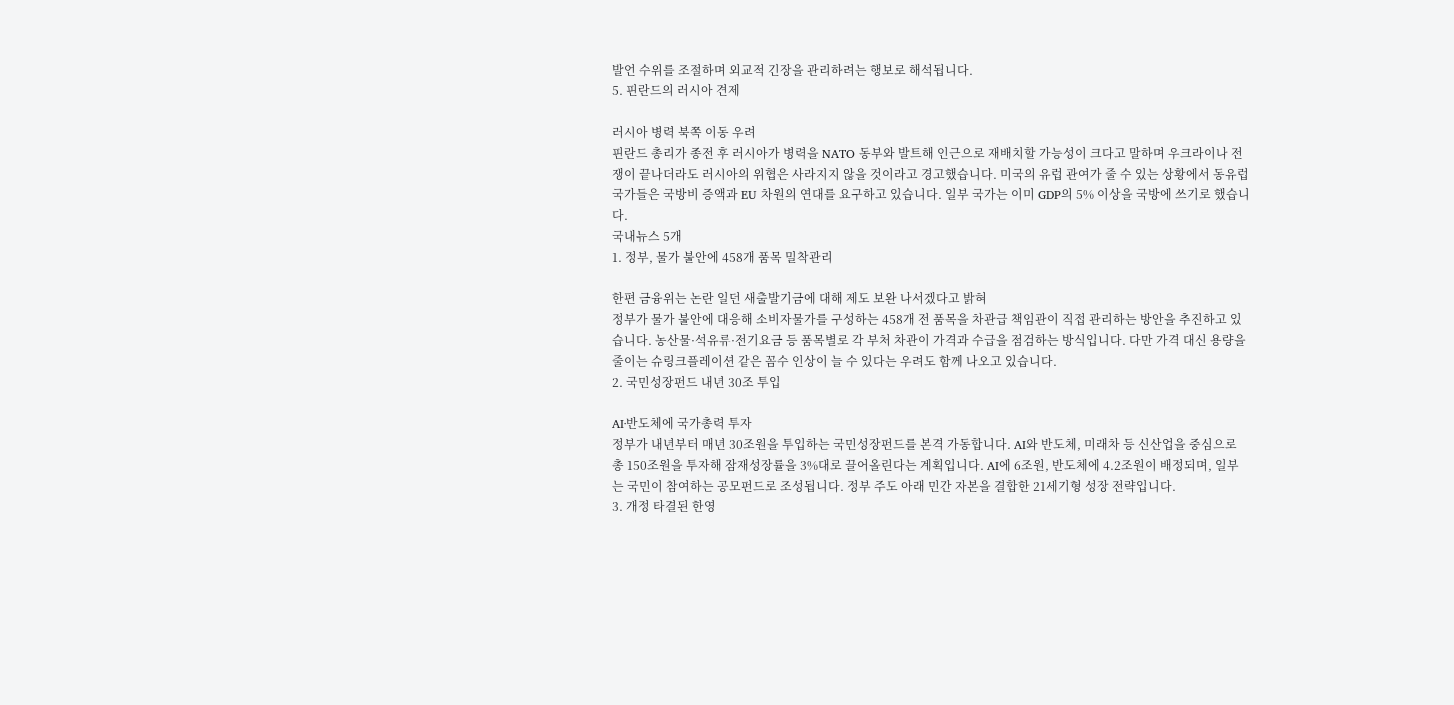발언 수위를 조절하며 외교적 긴장을 관리하려는 행보로 해석됩니다.
5. 핀란드의 러시아 견제

러시아 병력 북쪽 이동 우려
핀란드 총리가 종전 후 러시아가 병력을 NATO 동부와 발트해 인근으로 재배치할 가능성이 크다고 말하며 우크라이나 전쟁이 끝나더라도 러시아의 위협은 사라지지 않을 것이라고 경고했습니다. 미국의 유럽 관여가 줄 수 있는 상황에서 동유럽 국가들은 국방비 증액과 EU 차원의 연대를 요구하고 있습니다. 일부 국가는 이미 GDP의 5% 이상을 국방에 쓰기로 했습니다.
국내뉴스 5개
1. 정부, 물가 불안에 458개 품목 밀착관리

한편 금융위는 논란 일던 새출발기금에 대해 제도 보완 나서겠다고 밝혀
정부가 물가 불안에 대응해 소비자물가를 구성하는 458개 전 품목을 차관급 책임관이 직접 관리하는 방안을 추진하고 있습니다. 농산물·석유류·전기요금 등 품목별로 각 부처 차관이 가격과 수급을 점검하는 방식입니다. 다만 가격 대신 용량을 줄이는 슈링크플레이션 같은 꼼수 인상이 늘 수 있다는 우려도 함께 나오고 있습니다.
2. 국민성장펀드 내년 30조 투입

AI·반도체에 국가총력 투자
정부가 내년부터 매년 30조원을 투입하는 국민성장펀드를 본격 가동합니다. AI와 반도체, 미래차 등 신산업을 중심으로 총 150조원을 투자해 잠재성장률을 3%대로 끌어올린다는 계획입니다. AI에 6조원, 반도체에 4.2조원이 배정되며, 일부는 국민이 참여하는 공모펀드로 조성됩니다. 정부 주도 아래 민간 자본을 결합한 21세기형 성장 전략입니다.
3. 개정 타결된 한영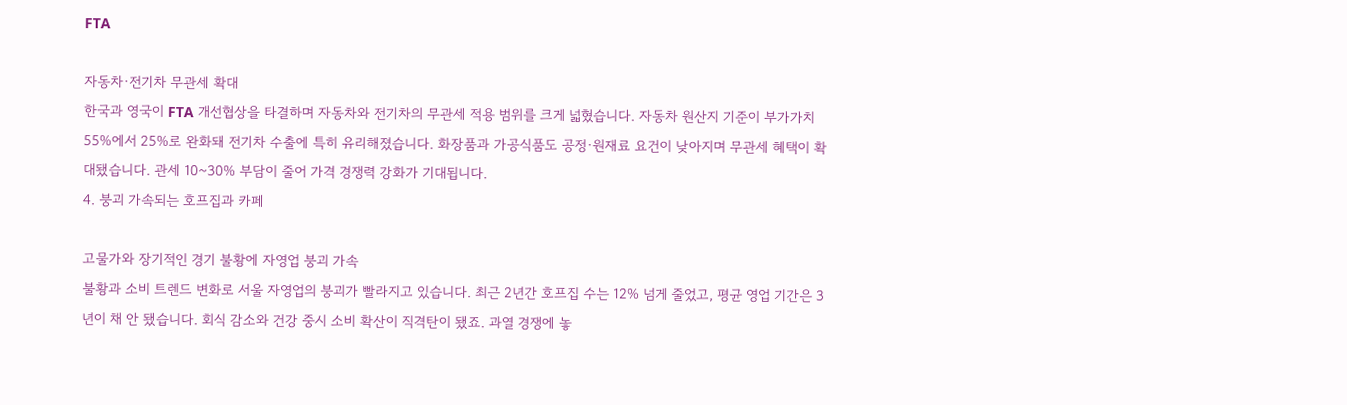FTA

자동차·전기차 무관세 확대
한국과 영국이 FTA 개선협상을 타결하며 자동차와 전기차의 무관세 적용 범위를 크게 넓혔습니다. 자동차 원산지 기준이 부가가치 55%에서 25%로 완화돼 전기차 수출에 특히 유리해졌습니다. 화장품과 가공식품도 공정·원재료 요건이 낮아지며 무관세 혜택이 확대됐습니다. 관세 10~30% 부담이 줄어 가격 경쟁력 강화가 기대됩니다.
4. 붕괴 가속되는 호프집과 카페

고물가와 장기적인 경기 불황에 자영업 붕괴 가속
불황과 소비 트렌드 변화로 서울 자영업의 붕괴가 빨라지고 있습니다. 최근 2년간 호프집 수는 12% 넘게 줄었고, 평균 영업 기간은 3년이 채 안 됐습니다. 회식 감소와 건강 중시 소비 확산이 직격탄이 됐죠. 과열 경쟁에 놓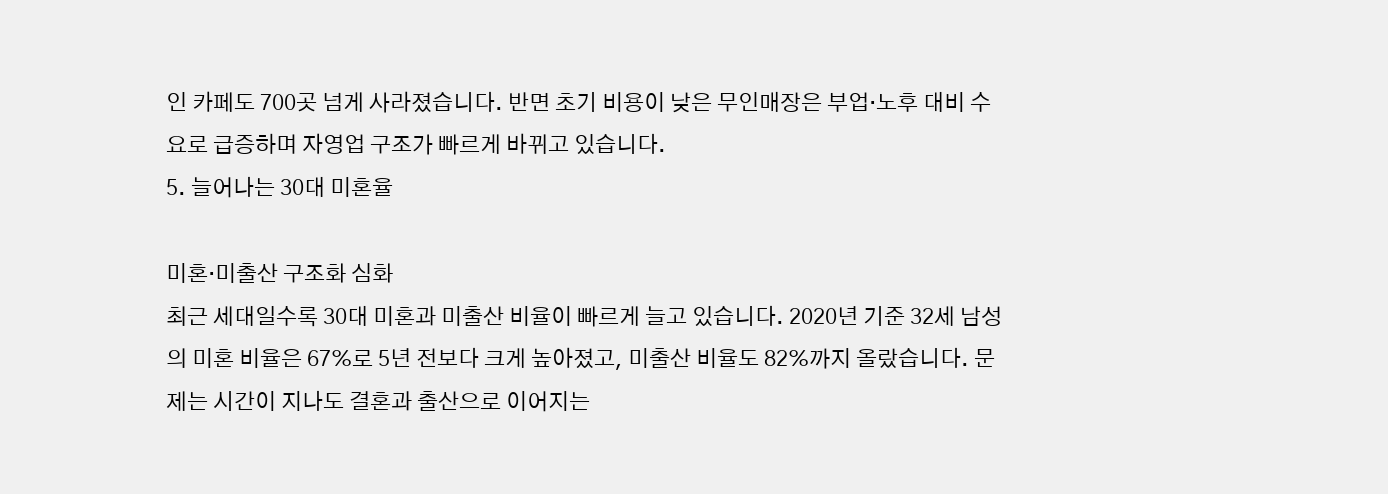인 카페도 700곳 넘게 사라졌습니다. 반면 초기 비용이 낮은 무인매장은 부업·노후 대비 수요로 급증하며 자영업 구조가 빠르게 바뀌고 있습니다.
5. 늘어나는 30대 미혼율

미혼·미출산 구조화 심화
최근 세대일수록 30대 미혼과 미출산 비율이 빠르게 늘고 있습니다. 2020년 기준 32세 남성의 미혼 비율은 67%로 5년 전보다 크게 높아졌고, 미출산 비율도 82%까지 올랐습니다. 문제는 시간이 지나도 결혼과 출산으로 이어지는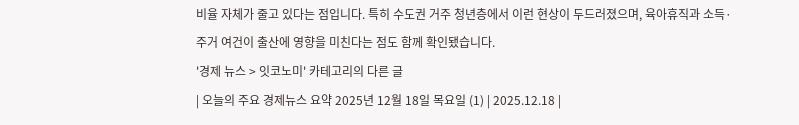비율 자체가 줄고 있다는 점입니다. 특히 수도권 거주 청년층에서 이런 현상이 두드러졌으며, 육아휴직과 소득·주거 여건이 출산에 영향을 미친다는 점도 함께 확인됐습니다.
'경제 뉴스 > 잇코노미' 카테고리의 다른 글
| 오늘의 주요 경제뉴스 요약 2025년 12월 18일 목요일 (1) | 2025.12.18 |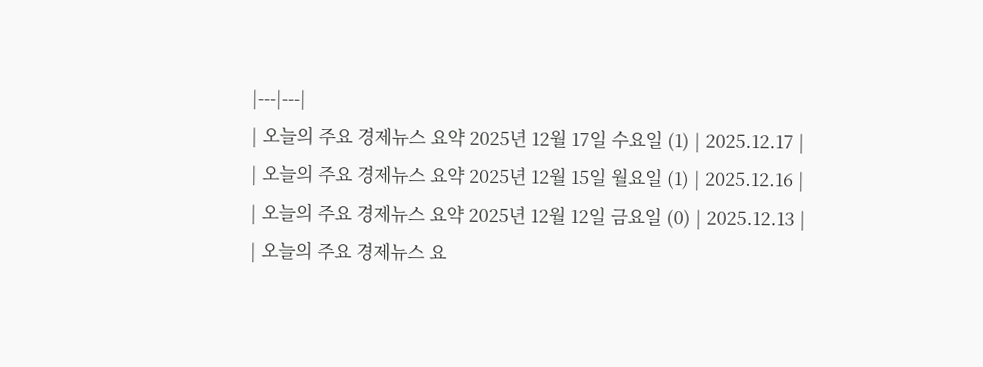|---|---|
| 오늘의 주요 경제뉴스 요약 2025년 12월 17일 수요일 (1) | 2025.12.17 |
| 오늘의 주요 경제뉴스 요약 2025년 12월 15일 월요일 (1) | 2025.12.16 |
| 오늘의 주요 경제뉴스 요약 2025년 12월 12일 금요일 (0) | 2025.12.13 |
| 오늘의 주요 경제뉴스 요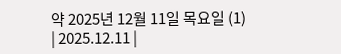약 2025년 12월 11일 목요일 (1) | 2025.12.11 |